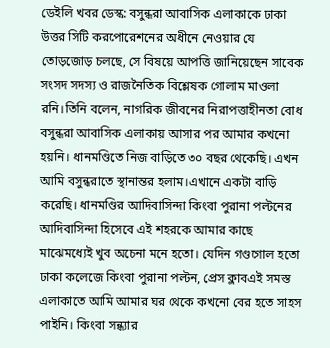ডেইলি খবর ডেস্ক: বসুন্ধরা আবাসিক এলাকাকে ঢাকা উত্তর সিটি করপোরেশনের অধীনে নেওয়ার যে তোড়জোড় চলছে, সে বিষয়ে আপত্তি জানিয়েছেন সাবেক সংসদ সদস্য ও রাজনৈতিক বিশ্লেষক গোলাম মাওলা রনি।তিনি বলেন, নাগরিক জীবনের নিরাপত্তাহীনতা বোধ বসুন্ধরা আবাসিক এলাকায় আসার পর আমার কখনো হয়নি। ধানমণ্ডিতে নিজ বাড়িতে ৩০ বছর থেকেছি। এখন আমি বসুন্ধরাতে স্থানান্তর হলাম।এখানে একটা বাড়ি করেছি। ধানমণ্ডির আদিবাসিন্দা কিংবা পুরানা পল্টনের আদিবাসিন্দা হিসেবে এই শহরকে আমার কাছে মাঝেমধ্যেই খুব অচেনা মনে হতো। যেদিন গণ্ডগোল হতো ঢাকা কলেজে কিংবা পুরানা পল্টন, প্রেস ক্লাবএই সমস্ত এলাকাতে আমি আমার ঘর থেকে কখনো বের হতে সাহস পাইনি। কিংবা সন্ধ্যার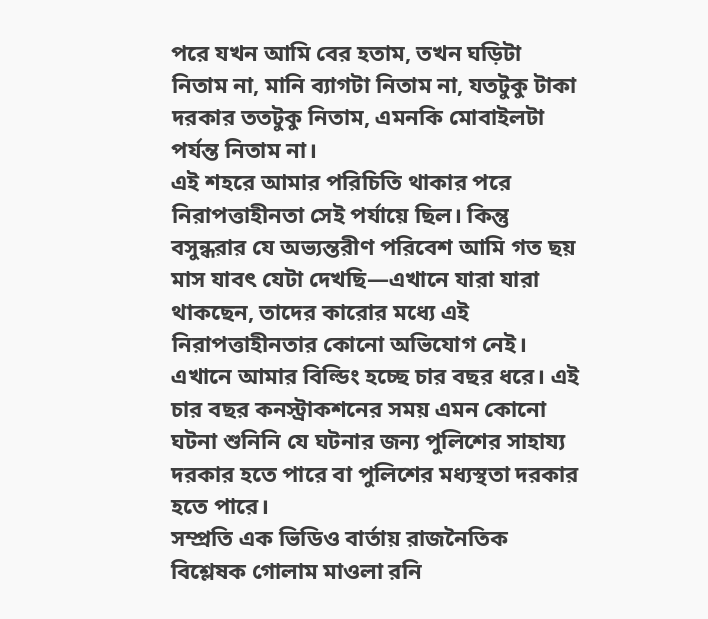পরে যখন আমি বের হতাম, তখন ঘড়িটা নিতাম না, মানি ব্যাগটা নিতাম না, যতটুকু টাকা দরকার ততটুকু নিতাম, এমনকি মোবাইলটা পর্যন্ত নিতাম না।
এই শহরে আমার পরিচিতি থাকার পরে নিরাপত্তাহীনতা সেই পর্যায়ে ছিল। কিন্তু বসুন্ধরার যে অভ্যন্তরীণ পরিবেশ আমি গত ছয় মাস যাবৎ যেটা দেখছি—এখানে যারা যারা থাকছেন, তাদের কারোর মধ্যে এই নিরাপত্তাহীনতার কোনো অভিযোগ নেই। এখানে আমার বিল্ডিং হচ্ছে চার বছর ধরে। এই চার বছর কনস্ট্রাকশনের সময় এমন কোনো ঘটনা শুনিনি যে ঘটনার জন্য পুলিশের সাহায্য দরকার হতে পারে বা পুলিশের মধ্যস্থতা দরকার হতে পারে।
সম্প্রতি এক ভিডিও বার্তায় রাজনৈতিক বিশ্লেষক গোলাম মাওলা রনি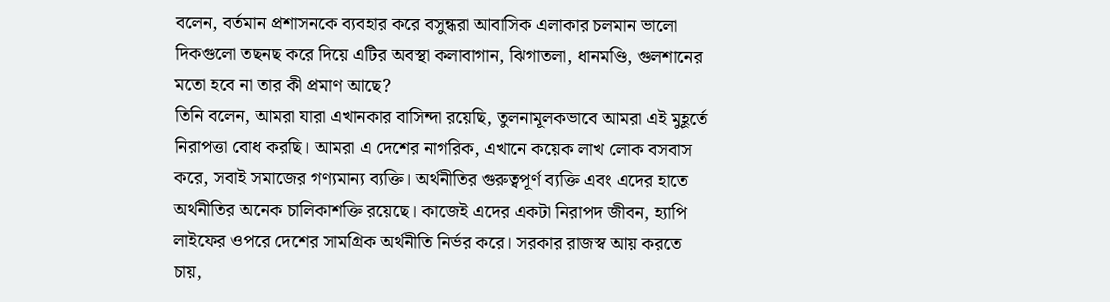বলেন, বর্তমান প্রশাসনকে ব্যবহার করে বসুন্ধরা আবাসিক এলাকার চলমান ভালো দিকগুলো তছনছ করে দিয়ে এটির অবস্থা কলাবাগান, ঝিগাতলা, ধানমণ্ডি, গুলশানের মতো হবে না তার কী প্রমাণ আছে?
তিনি বলেন, আমরা যারা এখানকার বাসিন্দা রয়েছি, তুলনামূলকভাবে আমরা এই মুহূর্তে নিরাপত্তা বোধ করছি। আমরা এ দেশের নাগরিক, এখানে কয়েক লাখ লোক বসবাস করে, সবাই সমাজের গণ্যমান্য ব্যক্তি। অর্থনীতির গুরুত্বপূর্ণ ব্যক্তি এবং এদের হাতে অর্থনীতির অনেক চালিকাশক্তি রয়েছে। কাজেই এদের একটা নিরাপদ জীবন, হ্যাপি লাইফের ওপরে দেশের সামগ্রিক অর্থনীতি নির্ভর করে। সরকার রাজস্ব আয় করতে চায়,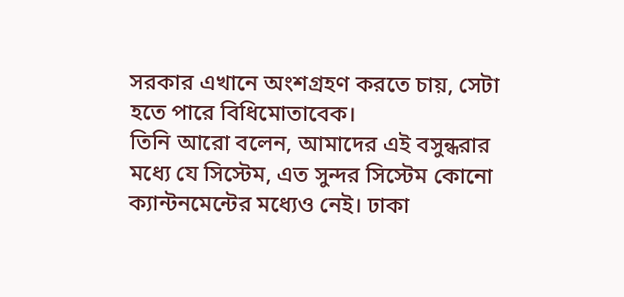সরকার এখানে অংশগ্রহণ করতে চায়, সেটা হতে পারে বিধিমোতাবেক।
তিনি আরো বলেন, আমাদের এই বসুন্ধরার মধ্যে যে সিস্টেম, এত সুন্দর সিস্টেম কোনো ক্যান্টনমেন্টের মধ্যেও নেই। ঢাকা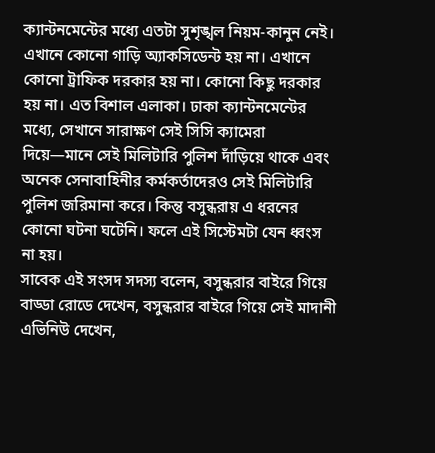ক্যান্টনমেন্টের মধ্যে এতটা সুশৃঙ্খল নিয়ম-কানুন নেই। এখানে কোনো গাড়ি অ্যাকসিডেন্ট হয় না। এখানে কোনো ট্রাফিক দরকার হয় না। কোনো কিছু দরকার হয় না। এত বিশাল এলাকা। ঢাকা ক্যান্টনমেন্টের মধ্যে, সেখানে সারাক্ষণ সেই সিসি ক্যামেরা দিয়ে—মানে সেই মিলিটারি পুলিশ দাঁড়িয়ে থাকে এবং অনেক সেনাবাহিনীর কর্মকর্তাদেরও সেই মিলিটারি পুলিশ জরিমানা করে। কিন্তু বসুন্ধরায় এ ধরনের কোনো ঘটনা ঘটেনি। ফলে এই সিস্টেমটা যেন ধ্বংস না হয়।
সাবেক এই সংসদ সদস্য বলেন, বসুন্ধরার বাইরে গিয়ে বাড্ডা রোডে দেখেন, বসুন্ধরার বাইরে গিয়ে সেই মাদানী এভিনিউ দেখেন,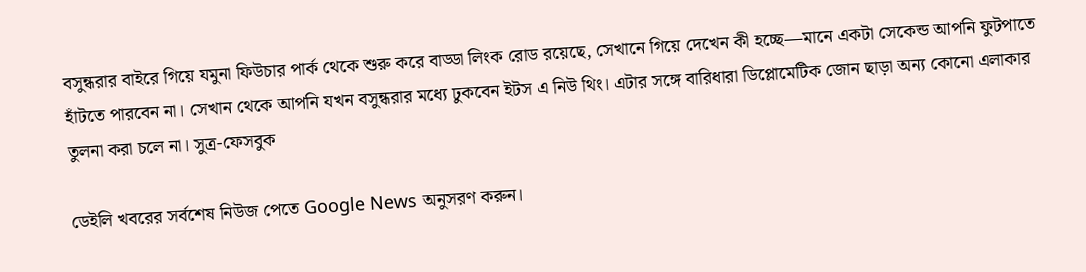বসুন্ধরার বাইরে গিয়ে যমুনা ফিউচার পার্ক থেকে শুরু করে বাড্ডা লিংক রোড রয়েছে, সেখানে গিয়ে দেখেন কী হচ্ছে—মানে একটা সেকেন্ড আপনি ফুটপাতে হাঁটতে পারবেন না। সেখান থেকে আপনি যখন বসুন্ধরার মধ্যে ঢুকবেন ইটস এ নিউ থিং। এটার সঙ্গে বারিধারা ডিপ্লোমেটিক জোন ছাড়া অন্য কোনো এলাকার তুলনা করা চলে না। সুত্র-ফেসবুক

ডেইলি খবরের সর্বশেষ নিউজ পেতে Google News অনুসরণ করুন।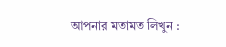আপনার মতামত লিখুন :